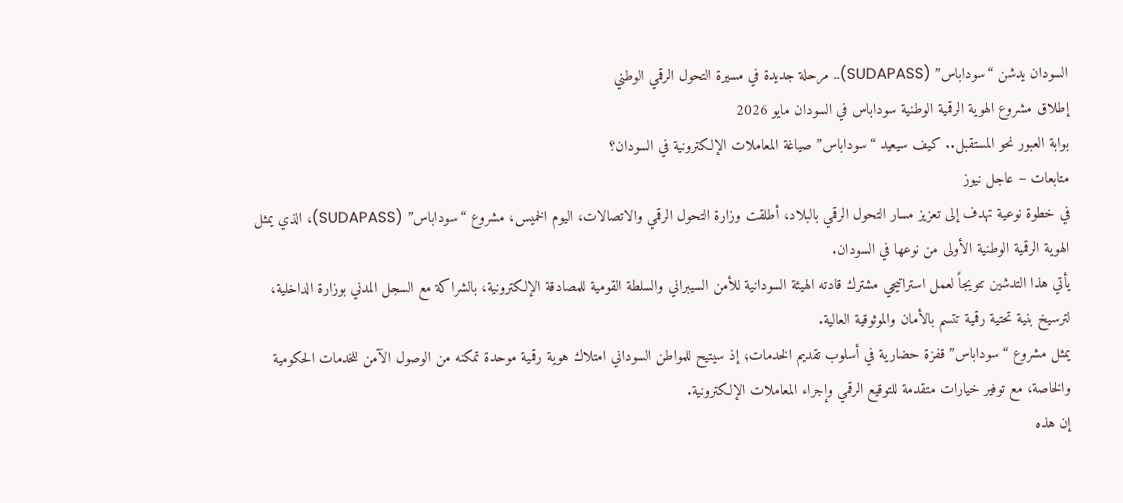السودان يدشن “سوداباس” (SUDAPASS).. مرحلة جديدة في مسيرة التحول الرقمي الوطني
إطلاق مشروع الهوية الرقمية الوطنية سوداباس في السودان مايو 2026
بوابة العبور نحو المستقبل.. كيف سيعيد “سوداباس” صياغة المعاملات الإلكترونية في السودان؟
متابعات – عاجل نيوز
في خطوة نوعية تهدف إلى تعزيز مسار التحول الرقمي بالبلاد، أطلقت وزارة التحول الرقمي والاتصالات، اليوم الخميس، مشروع “سوداباس” (SUDAPASS)، الذي يمثل الهوية الرقمية الوطنية الأولى من نوعها في السودان.
يأتي هذا التدشين تتويجاً لعمل استراتيجي مشترك قادته الهيئة السودانية للأمن السيبراني والسلطة القومية للمصادقة الإلكترونية، بالشراكة مع السجل المدني بوزارة الداخلية، لترسيخ بنية تحتية رقمية تتسم بالأمان والموثوقية العالية.
يمثل مشروع “سوداباس” قفزة حضارية في أسلوب تقديم الخدمات؛ إذ سيتيح للمواطن السوداني امتلاك هوية رقمية موحدة تمكنه من الوصول الآمن للخدمات الحكومية والخاصة، مع توفير خيارات متقدمة للتوقيع الرقمي وإجراء المعاملات الإلكترونية.
إن هذه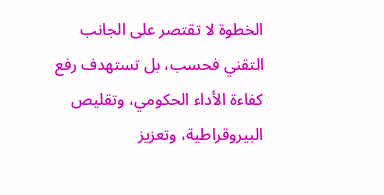الخطوة لا تقتصر على الجانب التقني فحسب، بل تستهدف رفع كفاءة الأداء الحكومي، وتقليص البيروقراطية، وتعزيز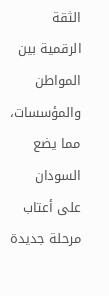الثقة الرقمية بين المواطن والمؤسسات، مما يضع السودان على أعتاب مرحلة جديدة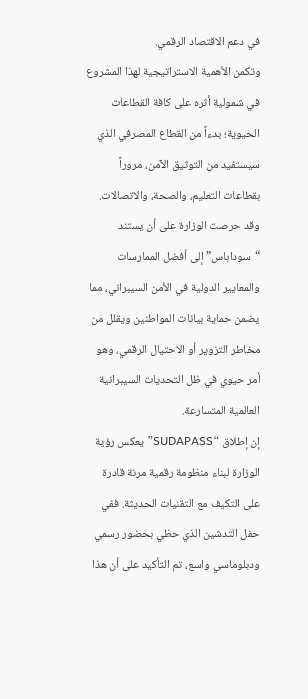في دعم الاقتصاد الرقمي.
وتكمن الأهمية الاستراتيجية لهذا المشروع في شمولية أثره على كافة القطاعات الحيوية؛ بدءاً من القطاع المصرفي الذي سيستفيد من التوثيق الآمن، مروراً بقطاعات التعليم، والصحة، والاتصالات.
وقد حرصت الوزارة على أن يستند “سوداباس” إلى أفضل الممارسات والمعايير الدولية في الأمن السيبراني، مما يضمن حماية بيانات المواطنين ويقلل من مخاطر التزوير أو الاحتيال الرقمي، وهو أمر حيوي في ظل التحديات السيبرانية العالمية المتسارعة.
إن إطلاق “SUDAPASS” يعكس رؤية الوزارة لبناء منظومة رقمية مرنة قادرة على التكيف مع التقنيات الحديثة. ففي حفل التدشين الذي حظي بحضور رسمي ودبلوماسي واسع، تم التأكيد على أن هذا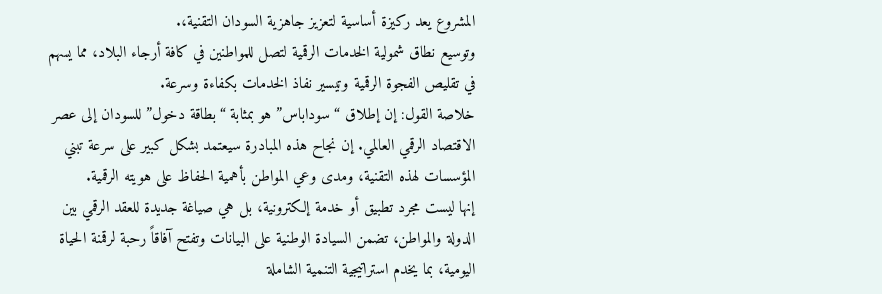المشروع يعد ركيزة أساسية لتعزيز جاهزية السودان التقنية،.
وتوسيع نطاق شمولية الخدمات الرقمية لتصل للمواطنين في كافة أرجاء البلاد، مما يسهم في تقليص الفجوة الرقمية وتيسير نفاذ الخدمات بكفاءة وسرعة.
خلاصة القول: إن إطلاق “سوداباس” هو بمثابة “بطاقة دخول” للسودان إلى عصر الاقتصاد الرقمي العالمي. إن نجاح هذه المبادرة سيعتمد بشكل كبير على سرعة تبني المؤسسات لهذه التقنية، ومدى وعي المواطن بأهمية الحفاظ على هويته الرقمية.
إنها ليست مجرد تطبيق أو خدمة إلكترونية، بل هي صياغة جديدة للعقد الرقمي بين الدولة والمواطن، تضمن السيادة الوطنية على البيانات وتفتح آفاقاً رحبة لرقمنة الحياة اليومية، بما يخدم استراتيجية التنمية الشاملة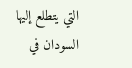التي يتطلع إليها السودان في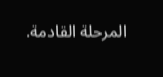المرحلة القادمة.